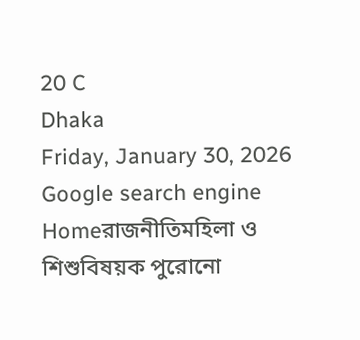20 C
Dhaka
Friday, January 30, 2026
Google search engine
Homeরাজনীতিমহিলা ও শিশুবিষয়ক পুরোনো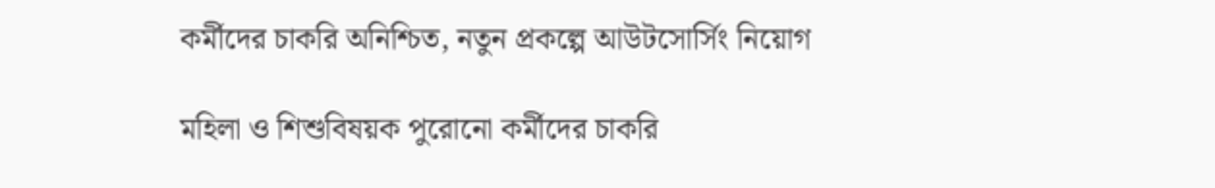কর্মীদের চাকরি অনিশ্চিত, নতুন প্রকল্পে আউটসোর্সিং নিয়োগ

মহিলা ও শিশুবিষয়ক পুরোনো কর্মীদের চাকরি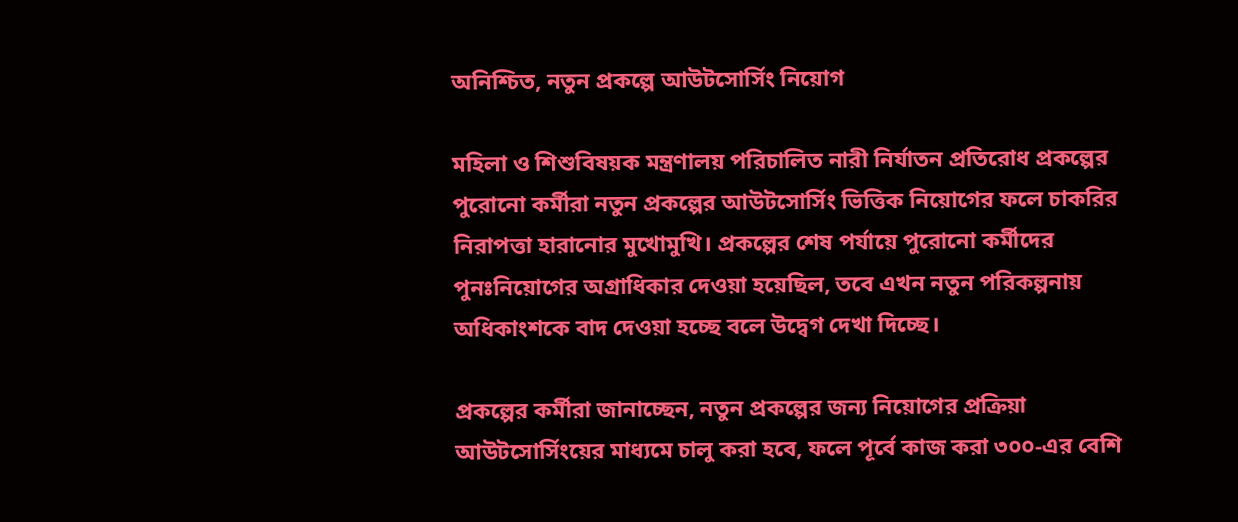অনিশ্চিত, নতুন প্রকল্পে আউটসোর্সিং নিয়োগ

মহিলা ও শিশুবিষয়ক মন্ত্রণালয় পরিচালিত নারী নির্যাতন প্রতিরোধ প্রকল্পের পুরোনো কর্মীরা নতুন প্রকল্পের আউটসোর্সিং ভিত্তিক নিয়োগের ফলে চাকরির নিরাপত্তা হারানোর মুখোমুখি। প্রকল্পের শেষ পর্যায়ে পুরোনো কর্মীদের পুনঃনিয়োগের অগ্রাধিকার দেওয়া হয়েছিল, তবে এখন নতুন পরিকল্পনায় অধিকাংশকে বাদ দেওয়া হচ্ছে বলে উদ্বেগ দেখা দিচ্ছে।

প্রকল্পের কর্মীরা জানাচ্ছেন, নতুন প্রকল্পের জন্য নিয়োগের প্রক্রিয়া আউটসোর্সিংয়ের মাধ্যমে চালু করা হবে, ফলে পূর্বে কাজ করা ৩০০‑এর বেশি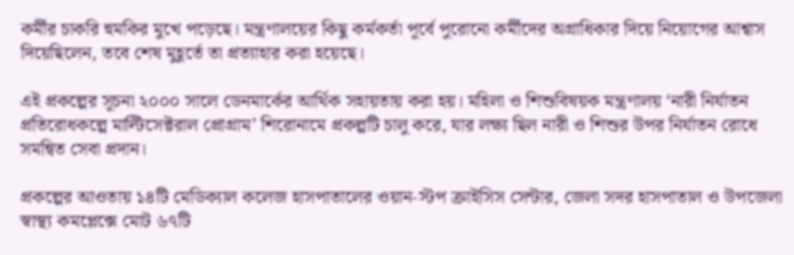কর্মীর চাকরি হুমকির মুখে পড়েছে। মন্ত্রণালয়ের কিছু কর্মকর্তা পূর্বে পুরোনো কর্মীদের অগ্রাধিকার দিয়ে নিয়োগের আশ্বাস দিয়েছিলেন, তবে শেষ মুহূর্তে তা প্রত্যাহার করা হয়েছে।

এই প্রকল্পের সূচনা ২০০০ সালে ডেনমার্কের আর্থিক সহায়তায় করা হয়। মহিলা ও শিশুবিষয়ক মন্ত্রণালয় ‘নারী নির্যাতন প্রতিরোধকল্পে মাল্টিসেক্টরাল প্রোগ্রাম’ শিরোনামে প্রকল্পটি চালু করে, যার লক্ষ্য ছিল নারী ও শিশুর উপর নির্যাতন রোধে সমন্বিত সেবা প্রদান।

প্রকল্পের আওতায় ১৪টি মেডিক্যাল কলেজ হাসপাতালের ওয়ান‑স্টপ ক্রাইসিস সেন্টার, জেলা সদর হাসপাতাল ও উপজেলা স্বাস্থ্য কমপ্লেক্সে মোট ৬৭টি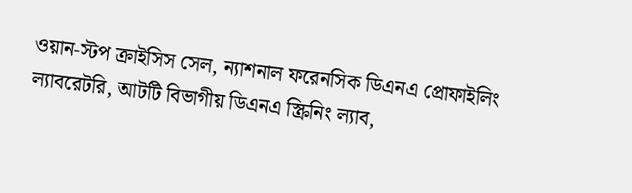ওয়ান‑স্টপ ক্রাইসিস সেল, ন্যাশনাল ফরেনসিক ডিএনএ প্রোফাইলিং ল্যাবরেটরি, আটটি বিভাগীয় ডিএনএ স্ক্রিনিং ল্যাব,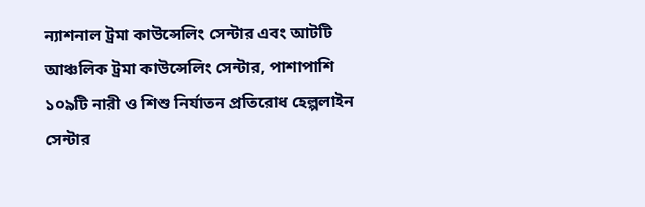ন্যাশনাল ট্রমা কাউন্সেলিং সেন্টার এবং আটটি আঞ্চলিক ট্রমা কাউন্সেলিং সেন্টার, পাশাপাশি ১০৯টি নারী ও শিশু নির্যাতন প্রতিরোধ হেল্পলাইন সেন্টার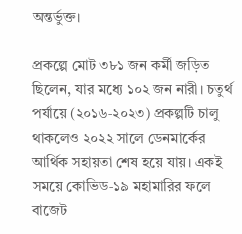অন্তর্ভুক্ত।

প্রকল্পে মোট ৩৮১ জন কর্মী জড়িত ছিলেন, যার মধ্যে ১০২ জন নারী। চতুর্থ পর্যায়ে (২০১৬‑২০২৩) প্রকল্পটি চালু থাকলেও ২০২২ সালে ডেনমার্কের আর্থিক সহায়তা শেষ হয়ে যায়। একই সময়ে কোভিড‑১৯ মহামারির ফলে বাজেট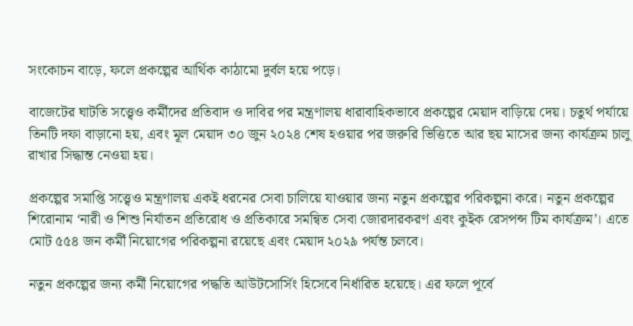সংকোচন বাড়ে, ফলে প্রকল্পের আর্থিক কাঠামো দুর্বল হয়ে পড়ে।

বাজেটের ঘাটতি সত্ত্বেও কর্মীদের প্রতিবাদ ও দাবির পর মন্ত্রণালয় ধারাবাহিকভাবে প্রকল্পের মেয়াদ বাড়িয়ে দেয়। চতুর্থ পর্যায়ে তিনটি দফা বাড়ানো হয়, এবং মূল মেয়াদ ৩০ জুন ২০২৪ শেষ হওয়ার পর জরুরি ভিত্তিতে আর ছয় মাসের জন্য কার্যক্রম চালু রাখার সিদ্ধান্ত নেওয়া হয়।

প্রকল্পের সমাপ্তি সত্ত্বেও মন্ত্রণালয় একই ধরনের সেবা চালিয়ে যাওয়ার জন্য নতুন প্রকল্পের পরিকল্পনা করে। নতুন প্রকল্পের শিরোনাম ‘নারী ও শিশু নির্যাতন প্রতিরোধ ও প্রতিকারে সমন্বিত সেবা জোরদারকরণ এবং কুইক রেসপন্স টিম কার্যক্রম’। এতে মোট ৫৫৪ জন কর্মী নিয়োগের পরিকল্পনা রয়েছে এবং মেয়াদ ২০২৯ পর্যন্ত চলবে।

নতুন প্রকল্পের জন্য কর্মী নিয়োগের পদ্ধতি আউটসোর্সিং হিসেবে নির্ধারিত হয়েছে। এর ফলে পূর্বে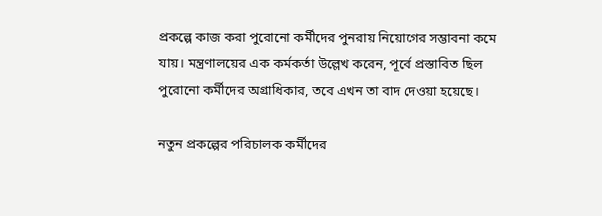প্রকল্পে কাজ করা পুরোনো কর্মীদের পুনরায় নিয়োগের সম্ভাবনা কমে যায়। মন্ত্রণালয়ের এক কর্মকর্তা উল্লেখ করেন, পূর্বে প্রস্তাবিত ছিল পুরোনো কর্মীদের অগ্রাধিকার, তবে এখন তা বাদ দেওয়া হয়েছে।

নতুন প্রকল্পের পরিচালক কর্মীদের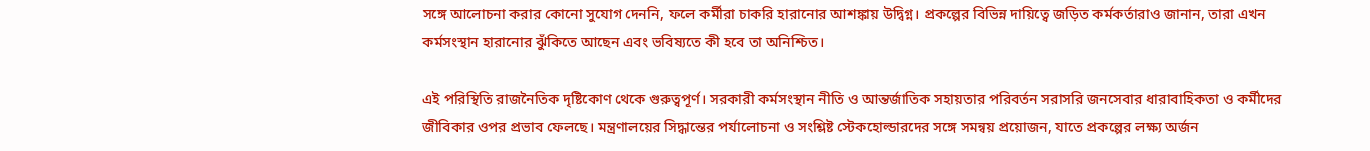সঙ্গে আলোচনা করার কোনো সুযোগ দেননি, ফলে কর্মীরা চাকরি হারানোর আশঙ্কায় উদ্বিগ্ন। প্রকল্পের বিভিন্ন দায়িত্বে জড়িত কর্মকর্তারাও জানান, তারা এখন কর্মসংস্থান হারানোর ঝুঁকিতে আছেন এবং ভবিষ্যতে কী হবে তা অনিশ্চিত।

এই পরিস্থিতি রাজনৈতিক দৃষ্টিকোণ থেকে গুরুত্বপূর্ণ। সরকারী কর্মসংস্থান নীতি ও আন্তর্জাতিক সহায়তার পরিবর্তন সরাসরি জনসেবার ধারাবাহিকতা ও কর্মীদের জীবিকার ওপর প্রভাব ফেলছে। মন্ত্রণালয়ের সিদ্ধান্তের পর্যালোচনা ও সংশ্লিষ্ট স্টেকহোল্ডারদের সঙ্গে সমন্বয় প্রয়োজন, যাতে প্রকল্পের লক্ষ্য অর্জন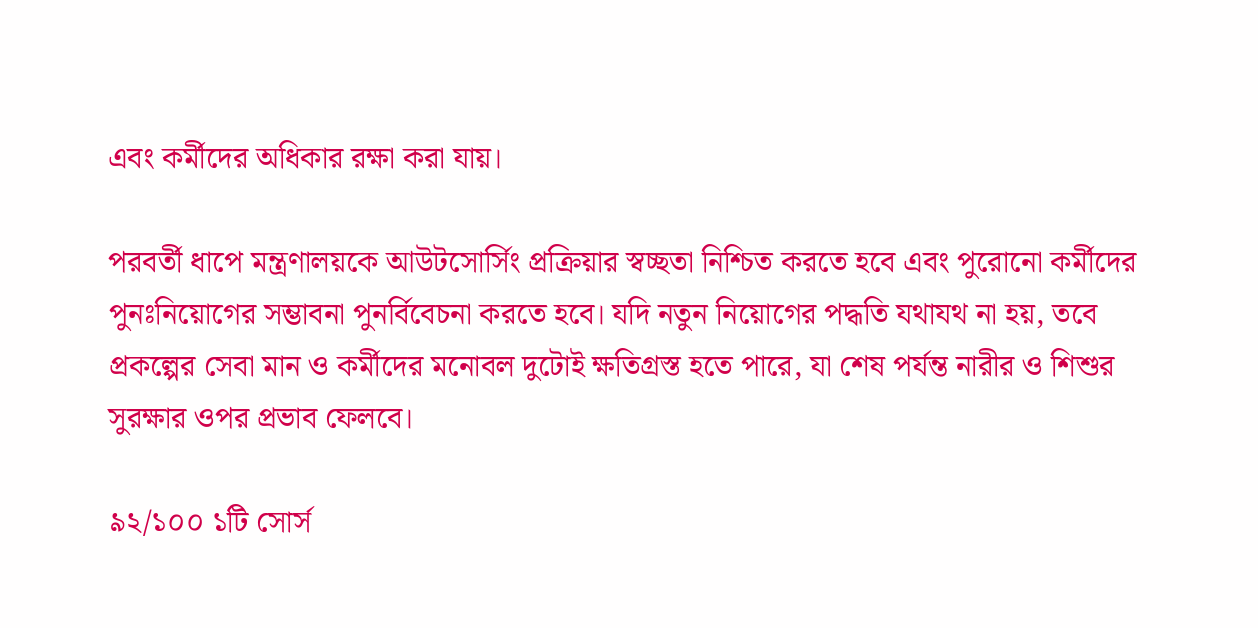এবং কর্মীদের অধিকার রক্ষা করা যায়।

পরবর্তী ধাপে মন্ত্রণালয়কে আউটসোর্সিং প্রক্রিয়ার স্বচ্ছতা নিশ্চিত করতে হবে এবং পুরোনো কর্মীদের পুনঃনিয়োগের সম্ভাবনা পুনর্বিবেচনা করতে হবে। যদি নতুন নিয়োগের পদ্ধতি যথাযথ না হয়, তবে প্রকল্পের সেবা মান ও কর্মীদের মনোবল দুটোই ক্ষতিগ্রস্ত হতে পারে, যা শেষ পর্যন্ত নারীর ও শিশুর সুরক্ষার ওপর প্রভাব ফেলবে।

৯২/১০০ ১টি সোর্স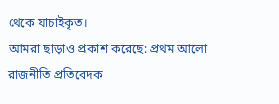থেকে যাচাইকৃত।
আমরা ছাড়াও প্রকাশ করেছে: প্রথম আলো
রাজনীতি প্রতিবেদক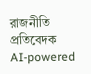রাজনীতি প্রতিবেদক
AI-powered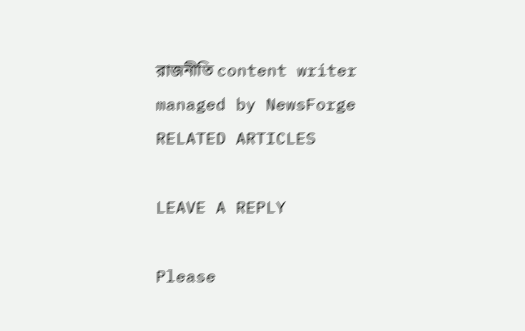রাজনীতি content writer managed by NewsForge
RELATED ARTICLES

LEAVE A REPLY

Please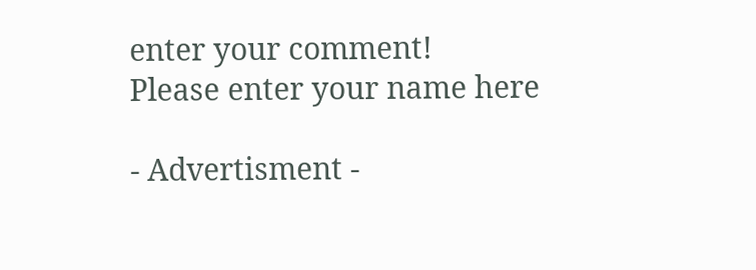enter your comment!
Please enter your name here

- Advertisment -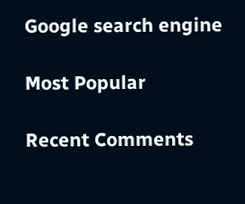Google search engine

Most Popular

Recent Comments